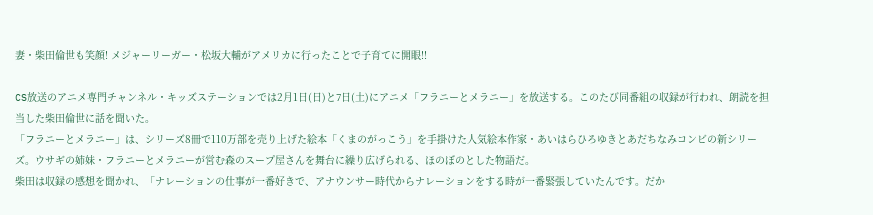妻・柴田倫世も笑顔! メジャーリーガー・松坂大輔がアメリカに行ったことで子育てに開眼!!

CS放送のアニメ専門チャンネル・キッズステーションでは2月1日(日)と7日(土)にアニメ「フラニーとメラニー」を放送する。このたび同番組の収録が行われ、朗読を担当した柴田倫世に話を聞いた。
「フラニーとメラニー」は、シリーズ8冊で110万部を売り上げた絵本「くまのがっこう」を手掛けた人気絵本作家・あいはらひろゆきとあだちなみコンビの新シリーズ。ウサギの姉妹・フラニーとメラニーが営む森のスープ屋さんを舞台に繰り広げられる、ほのぼのとした物語だ。
柴田は収録の感想を聞かれ、「ナレーションの仕事が一番好きで、アナウンサー時代からナレーションをする時が一番緊張していたんです。だか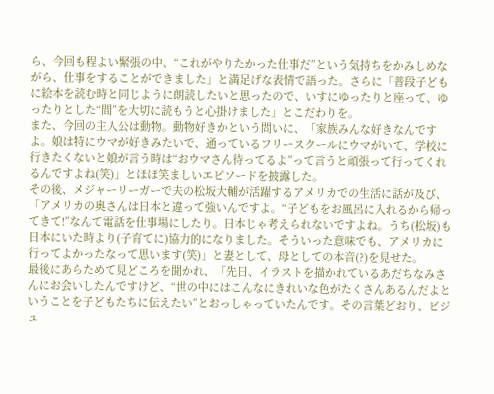ら、今回も程よい緊張の中、“これがやりたかった仕事だ”という気持ちをかみしめながら、仕事をすることができました」と満足げな表情で語った。さらに「普段子どもに絵本を読む時と同じように朗読したいと思ったので、いすにゆったりと座って、ゆったりとした“間”を大切に読もうと心掛けました」とこだわりを。
また、今回の主人公は動物。動物好きかという問いに、「家族みんな好きなんですよ。娘は特にウマが好きみたいで、通っているフリースクールにウマがいて、学校に行きたくないと娘が言う時は“おウマさん待ってるよ”って言うと頑張って行ってくれるんですよね(笑)」とほほ笑ましいエピソードを披露した。
その後、メジャーリーガーで夫の松坂大輔が活躍するアメリカでの生活に話が及び、「アメリカの奥さんは日本と違って強いんですよ。“子どもをお風呂に入れるから帰ってきて!”なんて電話を仕事場にしたり。日本じゃ考えられないですよね。うち(松坂)も日本にいた時より(子育てに)協力的になりました。そういった意味でも、アメリカに行ってよかったなって思います(笑)」と妻として、母としての本音(?)を見せた。
最後にあらためて見どころを聞かれ、「先日、イラストを描かれているあだちなみさんにお会いしたんですけど、“世の中にはこんなにきれいな色がたくさんあるんだよということを子どもたちに伝えたい”とおっしゃっていたんです。その言葉どおり、ビジュ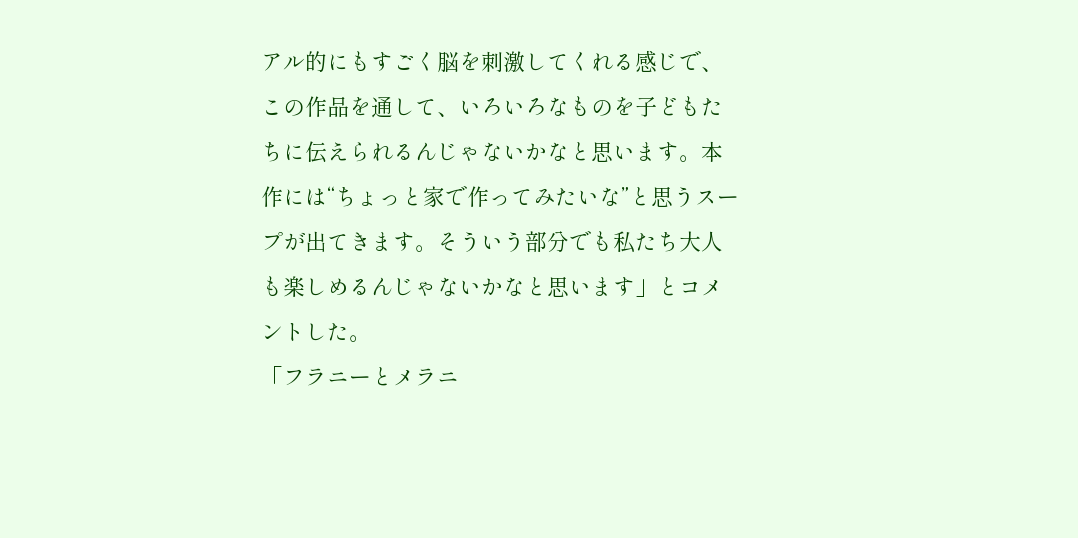アル的にもすごく脳を刺激してくれる感じで、この作品を通して、いろいろなものを子どもたちに伝えられるんじゃないかなと思います。本作には“ちょっと家で作ってみたいな”と思うスープが出てきます。そういう部分でも私たち大人も楽しめるんじゃないかなと思います」とコメントした。
「フラニーとメラニ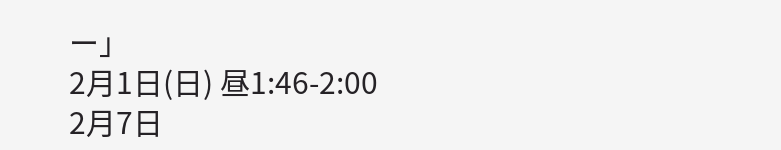ー」
2月1日(日) 昼1:46-2:00
2月7日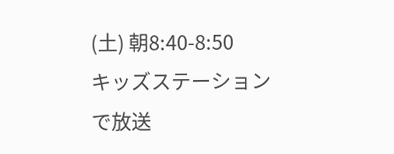(土) 朝8:40-8:50
キッズステーションで放送